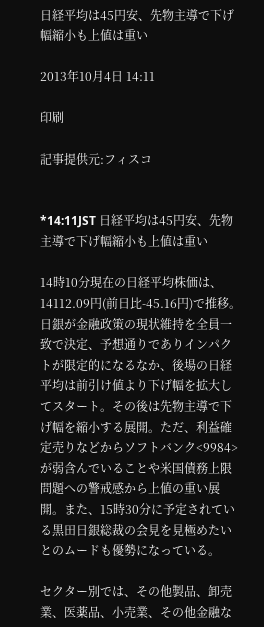日経平均は45円安、先物主導で下げ幅縮小も上値は重い

2013年10月4日 14:11

印刷

記事提供元:フィスコ


*14:11JST 日経平均は45円安、先物主導で下げ幅縮小も上値は重い

14時10分現在の日経平均株価は、14112.09円(前日比-45.16円)で推移。日銀が金融政策の現状維持を全員一致で決定、予想通りでありインパクトが限定的になるなか、後場の日経平均は前引け値より下げ幅を拡大してスタート。その後は先物主導で下げ幅を縮小する展開。ただ、利益確定売りなどからソフトバンク<9984>が弱含んでいることや米国債務上限問題への警戒感から上値の重い展開。また、15時30分に予定されている黒田日銀総裁の会見を見極めたいとのムードも優勢になっている。

セクター別では、その他製品、卸売業、医薬品、小売業、その他金融な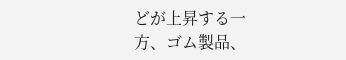どが上昇する一方、ゴム製品、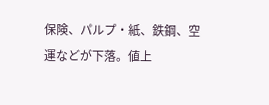保険、パルプ・紙、鉄鋼、空運などが下落。値上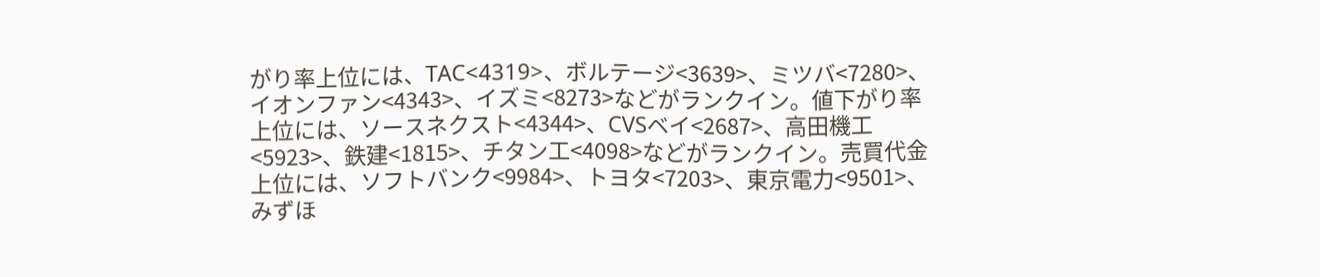がり率上位には、TAC<4319>、ボルテージ<3639>、ミツバ<7280>、イオンファン<4343>、イズミ<8273>などがランクイン。値下がり率上位には、ソースネクスト<4344>、CVSベイ<2687>、高田機工<5923>、鉄建<1815>、チタン工<4098>などがランクイン。売買代金上位には、ソフトバンク<9984>、トヨタ<7203>、東京電力<9501>、みずほ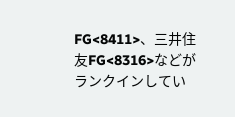FG<8411>、三井住友FG<8316>などがランクインしてい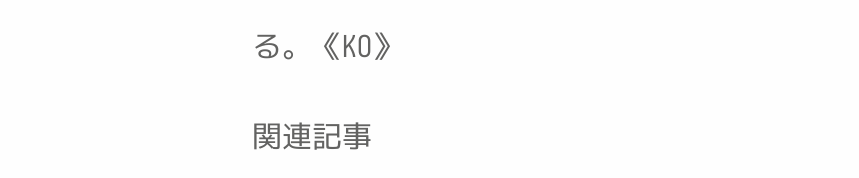る。《KO》

関連記事